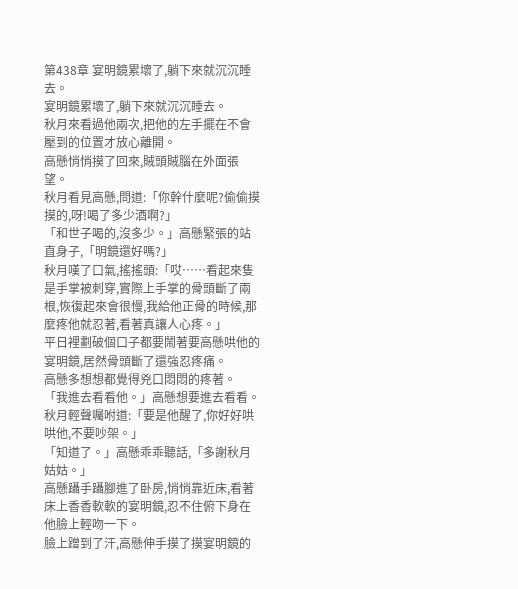第438章 宴明鏡累壞了,躺下來就沉沉睡去。
宴明鏡累壞了,躺下來就沉沉睡去。
秋月來看過他兩次,把他的左手擺在不會壓到的位置才放心離開。
高懸悄悄摸了回來,賊頭賊腦在外面張望。
秋月看見高懸,問道:「你幹什麼呢?偷偷摸摸的,呀!喝了多少酒啊?」
「和世子喝的,沒多少。」高懸緊張的站直身子,「明鏡還好嗎?」
秋月嘆了口氣,搖搖頭:「哎……看起來隻是手掌被刺穿,實際上手掌的骨頭斷了兩根,恢復起來會很慢,我給他正骨的時候,那麼疼他就忍著,看著真讓人心疼。」
平日裡劃破個口子都要鬧著要高懸哄他的宴明鏡,居然骨頭斷了還強忍疼痛。
高懸多想想都覺得兇口悶悶的疼著。
「我進去看看他。」高懸想要進去看看。
秋月輕聲囑咐道:「要是他醒了,你好好哄哄他,不要吵架。」
「知道了。」高懸乖乖聽話,「多謝秋月姑姑。」
高懸躡手躡腳進了卧房,悄悄靠近床,看著床上香香軟軟的宴明鏡,忍不住俯下身在他臉上輕吻一下。
臉上蹭到了汗,高懸伸手摸了摸宴明鏡的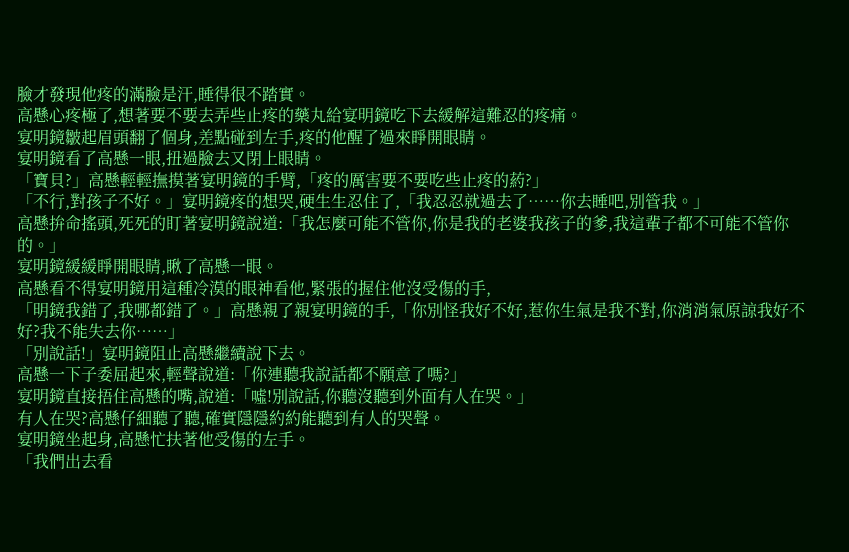臉才發現他疼的滿臉是汗,睡得很不踏實。
高懸心疼極了,想著要不要去弄些止疼的藥丸給宴明鏡吃下去緩解這難忍的疼痛。
宴明鏡皺起眉頭翻了個身,差點碰到左手,疼的他醒了過來睜開眼睛。
宴明鏡看了高懸一眼,扭過臉去又閉上眼睛。
「寶貝?」高懸輕輕撫摸著宴明鏡的手臂,「疼的厲害要不要吃些止疼的葯?」
「不行,對孩子不好。」宴明鏡疼的想哭,硬生生忍住了,「我忍忍就過去了……你去睡吧,別管我。」
高懸拚命搖頭,死死的盯著宴明鏡說道:「我怎麼可能不管你,你是我的老婆我孩子的爹,我這輩子都不可能不管你的。」
宴明鏡緩緩睜開眼睛,瞅了高懸一眼。
高懸看不得宴明鏡用這種冷漠的眼神看他,緊張的握住他沒受傷的手,
「明鏡我錯了,我哪都錯了。」高懸親了親宴明鏡的手,「你別怪我好不好,惹你生氣是我不對,你消消氣原諒我好不好?我不能失去你……」
「別說話!」宴明鏡阻止高懸繼續說下去。
高懸一下子委屈起來,輕聲說道:「你連聽我說話都不願意了嗎?」
宴明鏡直接捂住高懸的嘴,說道:「噓!別說話,你聽沒聽到外面有人在哭。」
有人在哭?高懸仔細聽了聽,確實隱隱約約能聽到有人的哭聲。
宴明鏡坐起身,高懸忙扶著他受傷的左手。
「我們出去看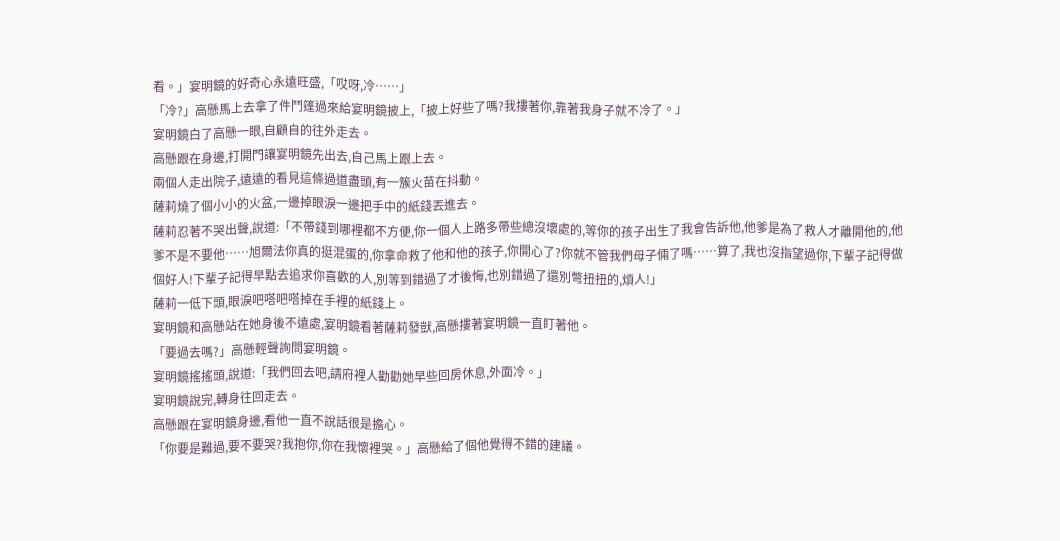看。」宴明鏡的好奇心永遠旺盛,「哎呀,冷……」
「冷?」高懸馬上去拿了件鬥篷過來給宴明鏡披上,「披上好些了嗎?我摟著你,靠著我身子就不冷了。」
宴明鏡白了高懸一眼,自顧自的往外走去。
高懸跟在身邊,打開門讓宴明鏡先出去,自己馬上跟上去。
兩個人走出院子,遠遠的看見這條過道盡頭,有一簇火苗在抖動。
薩莉燒了個小小的火盆,一邊掉眼淚一邊把手中的紙錢丟進去。
薩莉忍著不哭出聲,說道:「不帶錢到哪裡都不方便,你一個人上路多帶些總沒壞處的,等你的孩子出生了我會告訴他,他爹是為了救人才離開他的,他爹不是不要他……旭爾法你真的挺混蛋的,你拿命救了他和他的孩子,你開心了?你就不管我們母子倆了嗎……算了,我也沒指望過你,下輩子記得做個好人!下輩子記得早點去追求你喜歡的人,別等到錯過了才後悔,也別錯過了還別彆扭扭的,煩人!」
薩莉一低下頭,眼淚吧嗒吧嗒掉在手裡的紙錢上。
宴明鏡和高懸站在她身後不遠處,宴明鏡看著薩莉發獃,高懸摟著宴明鏡一直盯著他。
「要過去嗎?」高懸輕聲詢問宴明鏡。
宴明鏡搖搖頭,說道:「我們回去吧,請府裡人勸勸她早些回房休息,外面冷。」
宴明鏡說完,轉身往回走去。
高懸跟在宴明鏡身邊,看他一直不說話很是擔心。
「你要是難過,要不要哭?我抱你,你在我懷裡哭。」高懸給了個他覺得不錯的建議。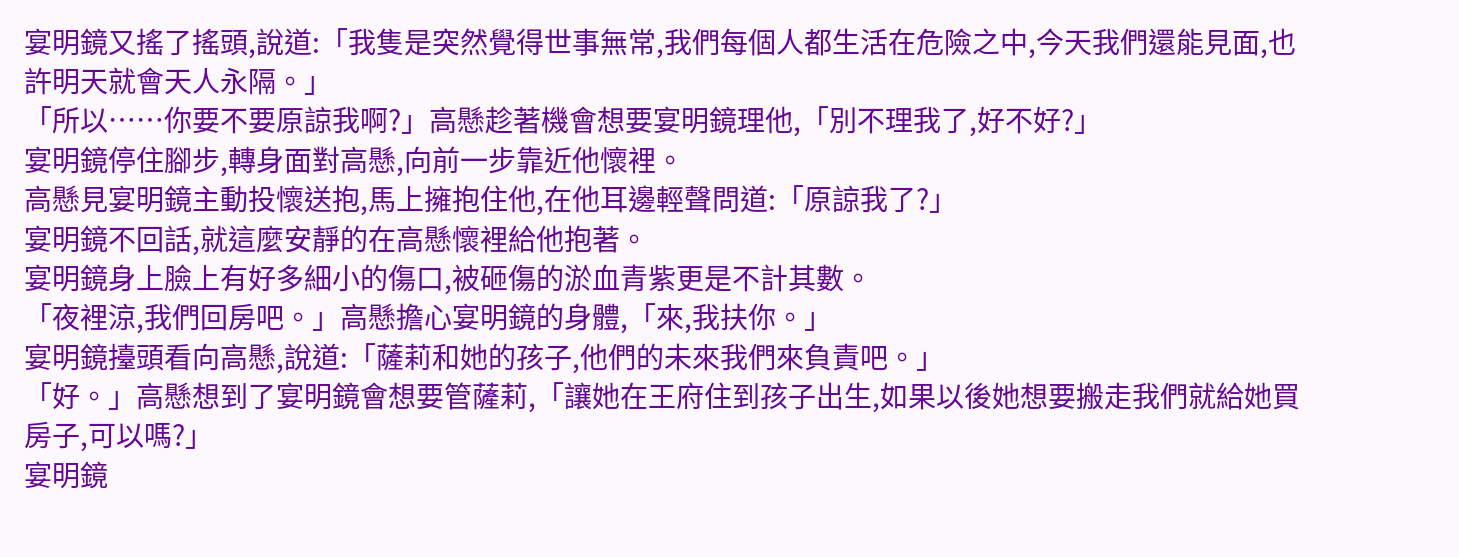宴明鏡又搖了搖頭,說道:「我隻是突然覺得世事無常,我們每個人都生活在危險之中,今天我們還能見面,也許明天就會天人永隔。」
「所以……你要不要原諒我啊?」高懸趁著機會想要宴明鏡理他,「別不理我了,好不好?」
宴明鏡停住腳步,轉身面對高懸,向前一步靠近他懷裡。
高懸見宴明鏡主動投懷送抱,馬上擁抱住他,在他耳邊輕聲問道:「原諒我了?」
宴明鏡不回話,就這麼安靜的在高懸懷裡給他抱著。
宴明鏡身上臉上有好多細小的傷口,被砸傷的淤血青紫更是不計其數。
「夜裡涼,我們回房吧。」高懸擔心宴明鏡的身體,「來,我扶你。」
宴明鏡擡頭看向高懸,說道:「薩莉和她的孩子,他們的未來我們來負責吧。」
「好。」高懸想到了宴明鏡會想要管薩莉,「讓她在王府住到孩子出生,如果以後她想要搬走我們就給她買房子,可以嗎?」
宴明鏡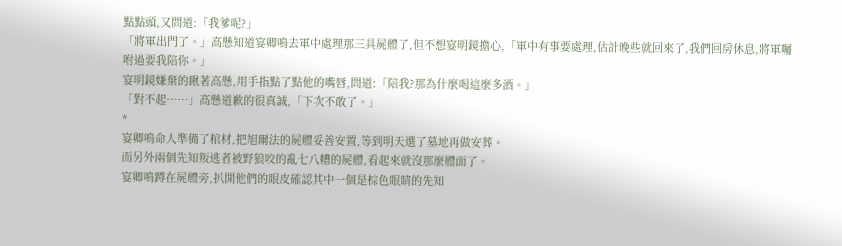點點頭,又問道:「我爹呢?」
「將軍出門了。」高懸知道宴卿鳴去軍中處理那三具屍體了,但不想宴明鏡擔心,「軍中有事要處理,估計晚些就回來了,我們回房休息,將軍囑咐過要我陪你。」
宴明鏡嫌棄的瞅著高懸,用手指點了點他的嘴唇,問道:「陪我?那為什麼喝這麼多酒。」
「對不起……」高懸道歉的很真誠,「下次不敢了。」
*
宴卿鳴命人準備了棺材,把旭爾法的屍體妥善安置,等到明天選了墓地再做安葬。
而另外兩個先知叛逃者被野狼咬的亂七八糟的屍體,看起來就沒那麼體面了。
宴卿鳴蹲在屍體旁,扒開他們的眼皮確認其中一個是棕色眼睛的先知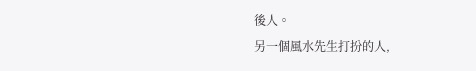後人。
另一個風水先生打扮的人,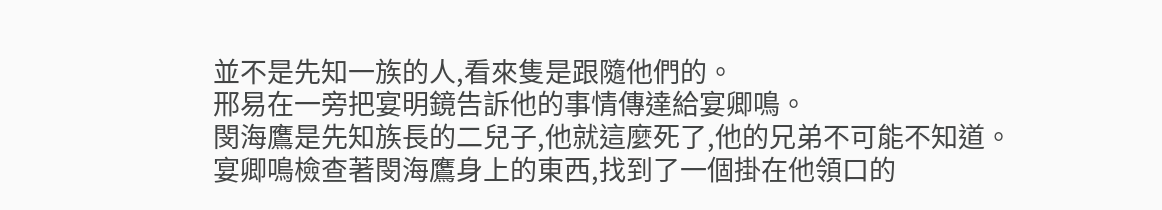並不是先知一族的人,看來隻是跟隨他們的。
邢易在一旁把宴明鏡告訴他的事情傳達給宴卿鳴。
閔海鷹是先知族長的二兒子,他就這麼死了,他的兄弟不可能不知道。
宴卿鳴檢查著閔海鷹身上的東西,找到了一個掛在他領口的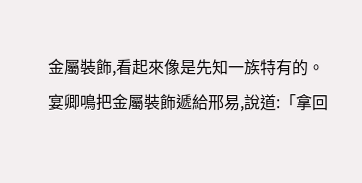金屬裝飾,看起來像是先知一族特有的。
宴卿鳴把金屬裝飾遞給邢易,說道:「拿回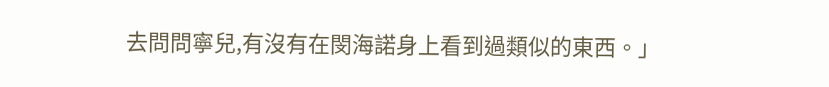去問問寧兒,有沒有在閔海諾身上看到過類似的東西。」